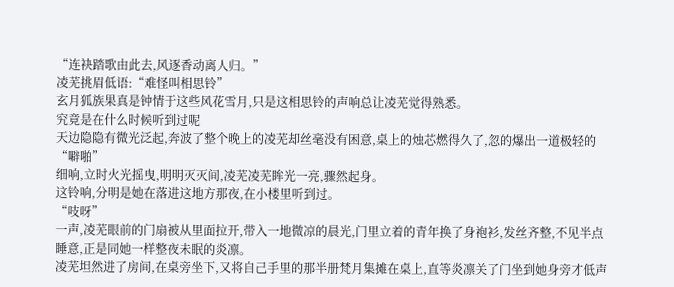“连袂踏歌由此去,风逐香动离人归。”
凌芜挑眉低语:“难怪叫相思铃”
玄月狐族果真是钟情于这些风花雪月,只是这相思铃的声响总让凌芜觉得熟悉。
究竟是在什么时候听到过呢
天边隐隐有微光泛起,奔波了整个晚上的凌芜却丝毫没有困意,桌上的烛芯燃得久了,忽的爆出一道极轻的“噼啪”
细响,立时火光摇曳,明明灭灭间,凌芜凌芜眸光一亮,骤然起身。
这铃响,分明是她在落进这地方那夜,在小楼里听到过。
“吱呀”
一声,凌芜眼前的门扇被从里面拉开,带入一地微凉的晨光,门里立着的青年换了身袍衫,发丝齐整,不见半点睡意,正是同她一样整夜未眠的炎凛。
凌芜坦然进了房间,在桌旁坐下,又将自己手里的那半册梵月集摊在桌上,直等炎凛关了门坐到她身旁才低声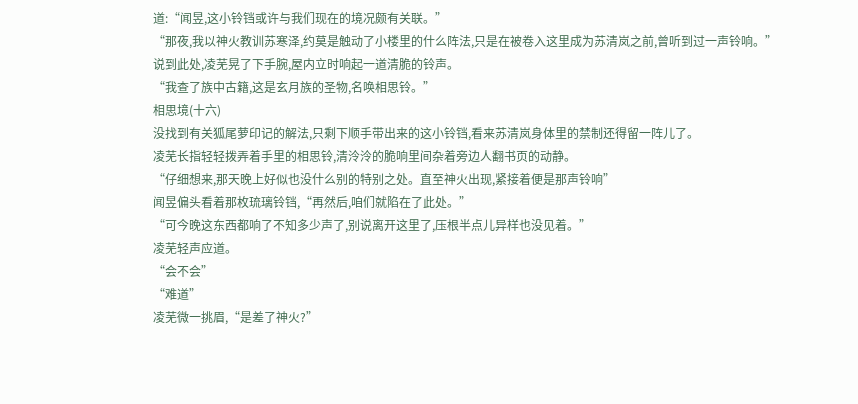道:“闻昱,这小铃铛或许与我们现在的境况颇有关联。”
“那夜,我以神火教训苏寒泽,约莫是触动了小楼里的什么阵法,只是在被卷入这里成为苏清岚之前,曾听到过一声铃响。”
说到此处,凌芜晃了下手腕,屋内立时响起一道清脆的铃声。
“我查了族中古籍,这是玄月族的圣物,名唤相思铃。”
相思境(十六)
没找到有关狐尾萝印记的解法,只剩下顺手带出来的这小铃铛,看来苏清岚身体里的禁制还得留一阵儿了。
凌芜长指轻轻拨弄着手里的相思铃,清泠泠的脆响里间杂着旁边人翻书页的动静。
“仔细想来,那天晚上好似也没什么别的特别之处。直至神火出现,紧接着便是那声铃响”
闻昱偏头看着那枚琉璃铃铛,“再然后,咱们就陷在了此处。”
“可今晚这东西都响了不知多少声了,别说离开这里了,压根半点儿异样也没见着。”
凌芜轻声应道。
“会不会”
“难道”
凌芜微一挑眉,“是差了神火?”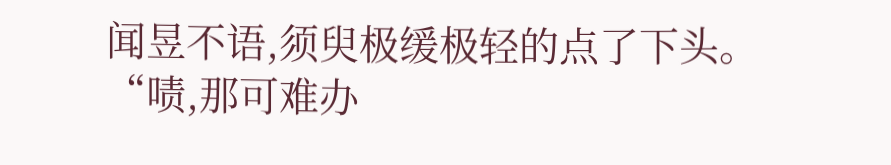闻昱不语,须臾极缓极轻的点了下头。
“啧,那可难办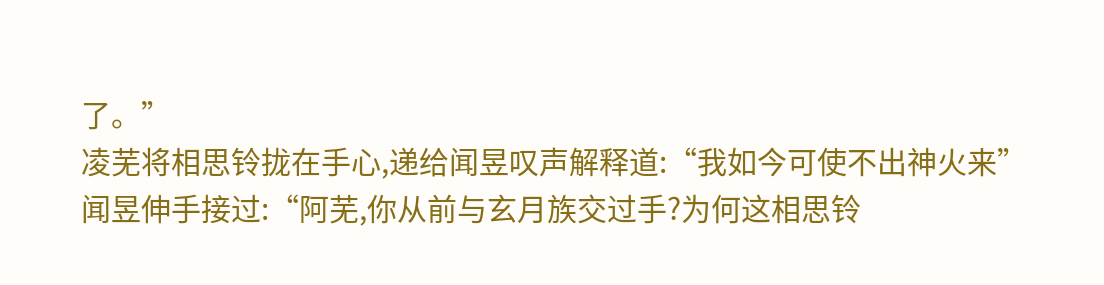了。”
凌芜将相思铃拢在手心,递给闻昱叹声解释道:“我如今可使不出神火来”
闻昱伸手接过:“阿芜,你从前与玄月族交过手?为何这相思铃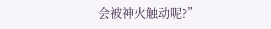会被神火触动呢?”